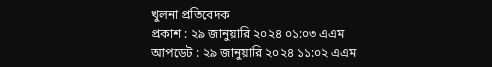খুলনা প্রতিবেদক
প্রকাশ : ২৯ জানুয়ারি ২০২৪ ০১:০৩ এএম
আপডেট : ২৯ জানুয়ারি ২০২৪ ১১:০২ এএম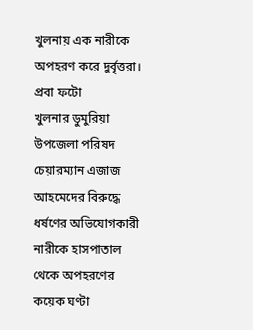খুলনায় এক নারীকে অপহরণ করে দুর্বৃত্তরা। প্রবা ফটো
খুলনার ডুমুরিয়া উপজেলা পরিষদ চেয়ারম্যান এজাজ আহমেদের বিরুদ্ধে ধর্ষণের অভিযোগকারী নারীকে হাসপাতাল থেকে অপহরণের কয়েক ঘণ্টা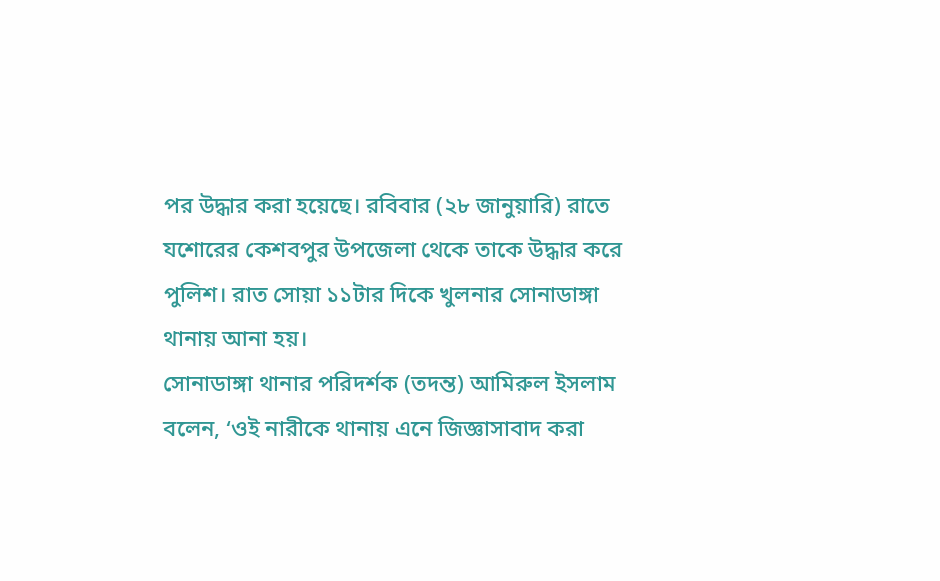পর উদ্ধার করা হয়েছে। রবিবার (২৮ জানুয়ারি) রাতে যশোরের কেশবপুর উপজেলা থেকে তাকে উদ্ধার করে পুলিশ। রাত সোয়া ১১টার দিকে খুলনার সোনাডাঙ্গা থানায় আনা হয়।
সোনাডাঙ্গা থানার পরিদর্শক (তদন্ত) আমিরুল ইসলাম বলেন, ‘ওই নারীকে থানায় এনে জিজ্ঞাসাবাদ করা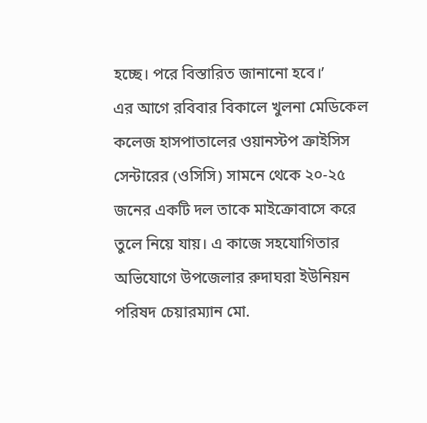হচ্ছে। পরে বিস্তারিত জানানো হবে।’
এর আগে রবিবার বিকালে খুলনা মেডিকেল কলেজ হাসপাতালের ওয়ানস্টপ ক্রাইসিস সেন্টারের (ওসিসি) সামনে থেকে ২০-২৫ জনের একটি দল তাকে মাইক্রোবাসে করে তুলে নিয়ে যায়। এ কাজে সহযোগিতার অভিযোগে উপজেলার রুদাঘরা ইউনিয়ন পরিষদ চেয়ারম্যান মো.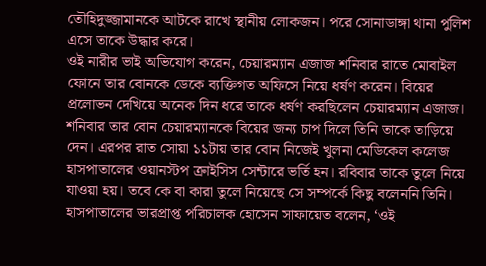তৌহিদুজ্জামানকে আটকে রাখে স্থানীয় লোকজন। পরে সোনাডাঙ্গা থানা পুলিশ এসে তাকে উদ্ধার করে।
ওই নারীর ভাই অভিযোগ করেন, চেয়ারম্যান এজাজ শনিবার রাতে মোবাইল ফোনে তার বোনকে ডেকে ব্যক্তিগত অফিসে নিয়ে ধর্ষণ করেন। বিয়ের প্রলোভন দেখিয়ে অনেক দিন ধরে তাকে ধর্ষণ করছিলেন চেয়ারম্যান এজাজ। শনিবার তার বোন চেয়ারম্যানকে বিয়ের জন্য চাপ দিলে তিনি তাকে তাড়িয়ে দেন। এরপর রাত সোয়া ১১টায় তার বোন নিজেই খুলনা মেডিকেল কলেজ হাসপাতালের ওয়ানস্টপ ক্রাইসিস সেন্টারে ভর্তি হন। রবিবার তাকে তুলে নিয়ে যাওয়া হয়। তবে কে বা কারা তুলে নিয়েছে সে সম্পর্কে কিছু বলেননি তিনি।
হাসপাতালের ভারপ্রাপ্ত পরিচালক হোসেন সাফায়েত বলেন, ‘ওই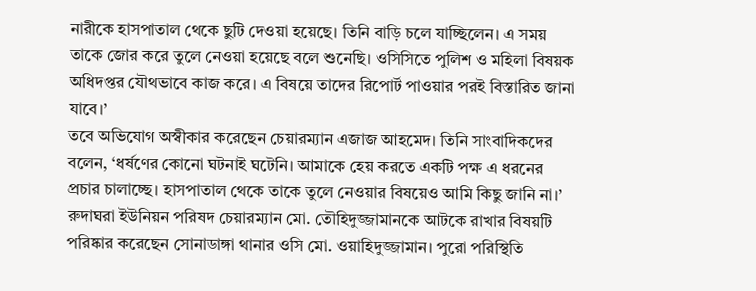নারীকে হাসপাতাল থেকে ছুটি দেওয়া হয়েছে। তিনি বাড়ি চলে যাচ্ছিলেন। এ সময় তাকে জোর করে তুলে নেওয়া হয়েছে বলে শুনেছি। ওসিসিতে পুলিশ ও মহিলা বিষয়ক অধিদপ্তর যৌথভাবে কাজ করে। এ বিষয়ে তাদের রিপোর্ট পাওয়ার পরই বিস্তারিত জানা যাবে।’
তবে অভিযোগ অস্বীকার করেছেন চেয়ারম্যান এজাজ আহমেদ। তিনি সাংবাদিকদের বলেন, ‘ধর্ষণের কোনো ঘটনাই ঘটেনি। আমাকে হেয় করতে একটি পক্ষ এ ধরনের প্রচার চালাচ্ছে। হাসপাতাল থেকে তাকে তুলে নেওয়ার বিষয়েও আমি কিছু জানি না।’
রুদাঘরা ইউনিয়ন পরিষদ চেয়ারম্যান মো. তৌহিদুজ্জামানকে আটকে রাখার বিষয়টি পরিষ্কার করেছেন সোনাডাঙ্গা থানার ওসি মো. ওয়াহিদুজ্জামান। পুরো পরিস্থিতি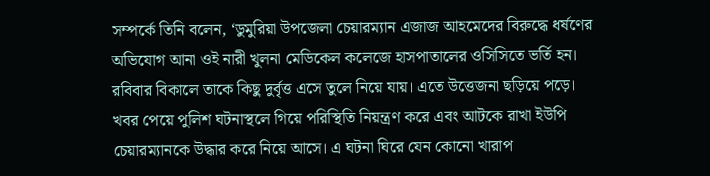সম্পর্কে তিনি বলেন, ‘ডুমুরিয়া উপজেলা চেয়ারম্যান এজাজ আহমেদের বিরুদ্ধে ধর্ষণের অভিযোগ আনা ওই নারী খুলনা মেডিকেল কলেজে হাসপাতালের ওসিসিতে ভর্তি হন। রবিবার বিকালে তাকে কিছু দুর্বৃত্ত এসে তুলে নিয়ে যায়। এতে উত্তেজনা ছড়িয়ে পড়ে। খবর পেয়ে পুলিশ ঘটনাস্থলে গিয়ে পরিস্থিতি নিয়ন্ত্রণ করে এবং আটকে রাখা ইউপি চেয়ারম্যানকে উদ্ধার করে নিয়ে আসে। এ ঘটনা ঘিরে যেন কোনো খারাপ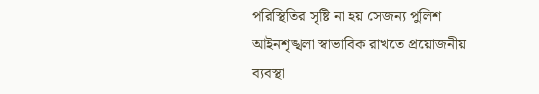পরিস্থিতির সৃষ্টি না হয় সেজন্য পুলিশ আইনশৃঙ্খলা স্বাভাবিক রাখতে প্রয়োজনীয় ব্যবস্থা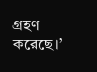গ্রহণ করেছে।’